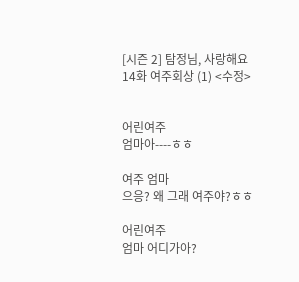[시즌 2] 탐정님, 사랑해요
14화 여주회상 (1) <수정>


어린여주
엄마아----ㅎㅎ

여주 엄마
으응? 왜 그래 여주야?ㅎㅎ

어린여주
엄마 어디가아?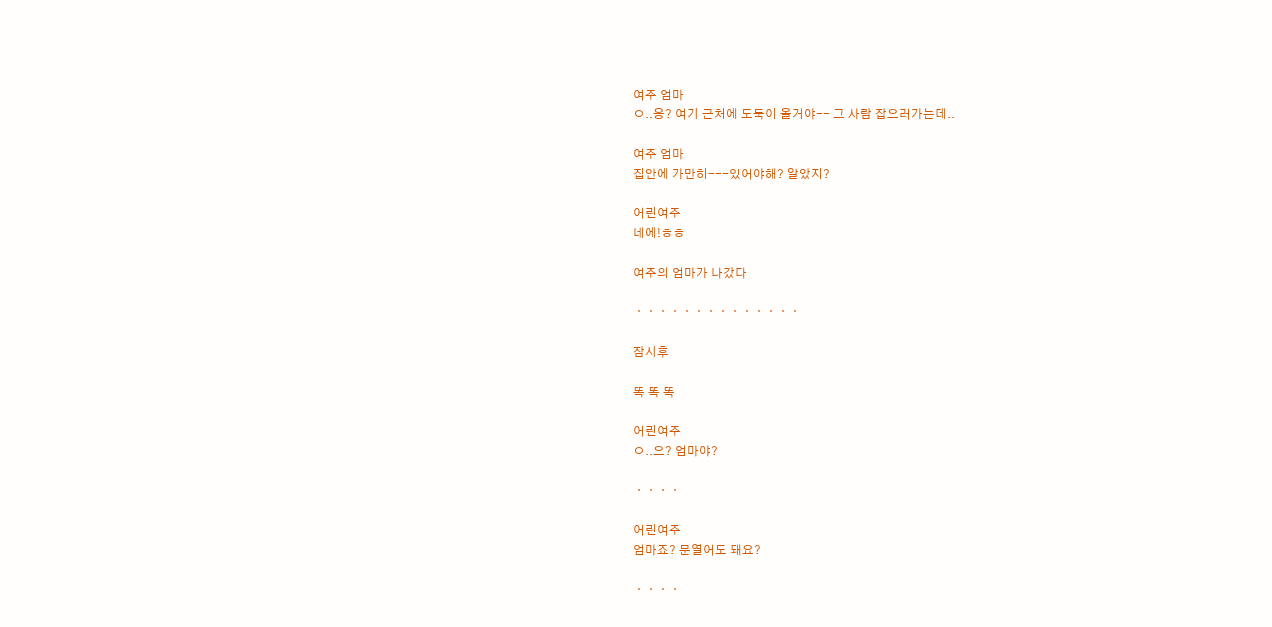여주 엄마
ㅇ..응? 여기 근처에 도둑이 올거야-- 그 사람 잡으러가는데..

여주 엄마
집안에 가만히---있어야해? 알았지?

어린여주
네에!ㅎㅎ

여주의 엄마가 나갔다

ㆍㆍㆍㆍㆍㆍㆍㆍㆍㆍㆍㆍㆍㆍ

잠시후

똑 똑 똑

어린여주
ㅇ..으? 엄마야?

ㆍㆍㆍㆍ

어린여주
엄마죠? 문열어도 돼요?

ㆍㆍㆍㆍ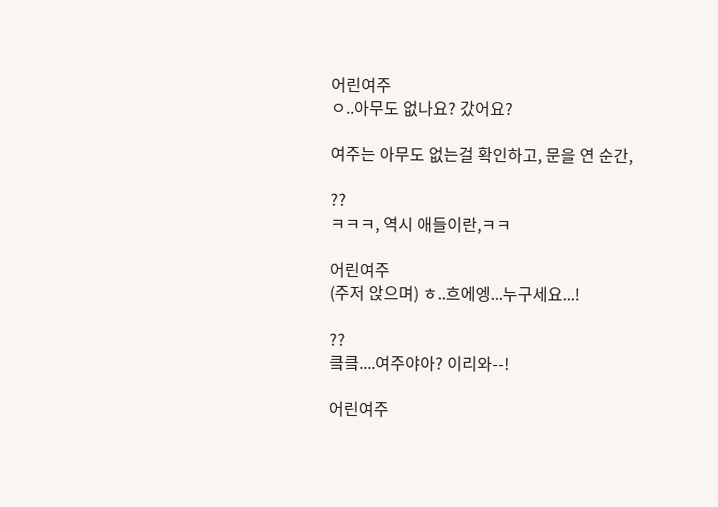어린여주
ㅇ..아무도 없나요? 갔어요?

여주는 아무도 없는걸 확인하고, 문을 연 순간,

??
ㅋㅋㅋ, 역시 애들이란,ㅋㅋ

어린여주
(주저 앉으며) ㅎ..흐에엥...누구세요...!

??
킄킄....여주야아? 이리와--!

어린여주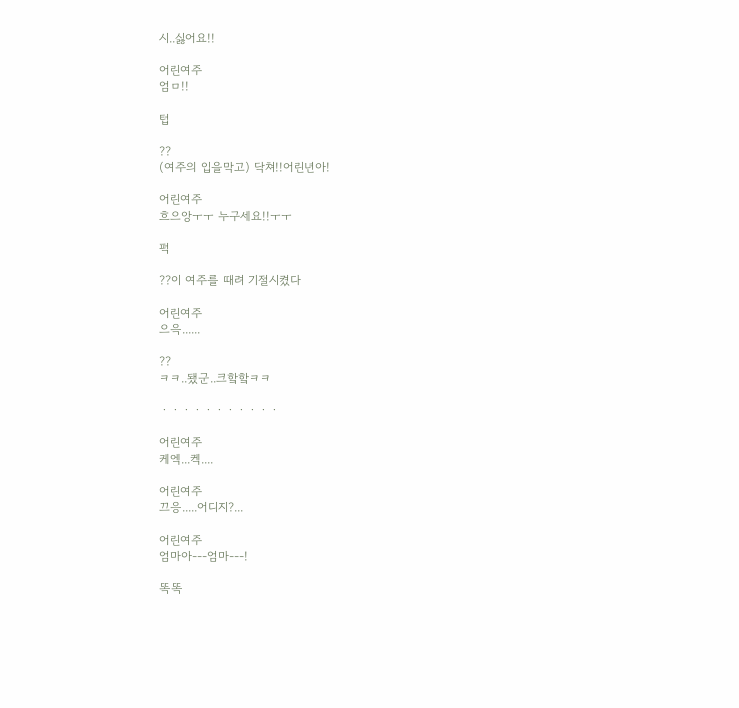시..싫어요!!

어린여주
엄ㅁ!!

텁

??
(여주의 입을막고) 닥쳐!!어린년아!

어린여주
흐으앙ㅜㅜ 누구세요!!ㅜㅜ

퍽

??이 여주를 때려 기절시켰다

어린여주
으윽......

??
ㅋㅋ..됐군..크핰핰ㅋㅋ

ㆍㆍㆍㆍㆍㆍㆍㆍㆍㆍㆍ

어린여주
케엑...켁....

어린여주
끄응.....어디지?...

어린여주
엄마아---엄마---!

똑똑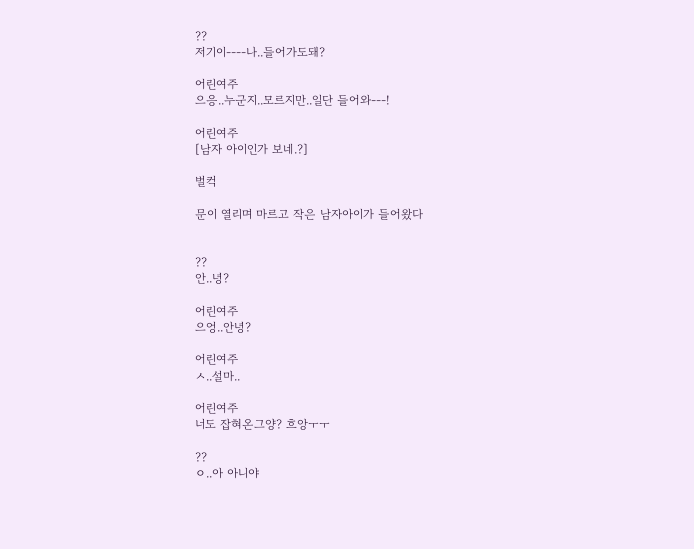??
저기이----나..들어가도돼?

어린여주
으응..누군지..모르지만..일단 들어와---!

어린여주
[남자 아이인가 보네.?]

벌컥

문이 열리며 마르고 작은 남자아이가 들어왔다


??
안..녕?

어린여주
으엉..안녕?

어린여주
ㅅ..설마..

어린여주
너도 잡혀온그양? 흐앙ㅜㅜ

??
ㅇ..아 아니야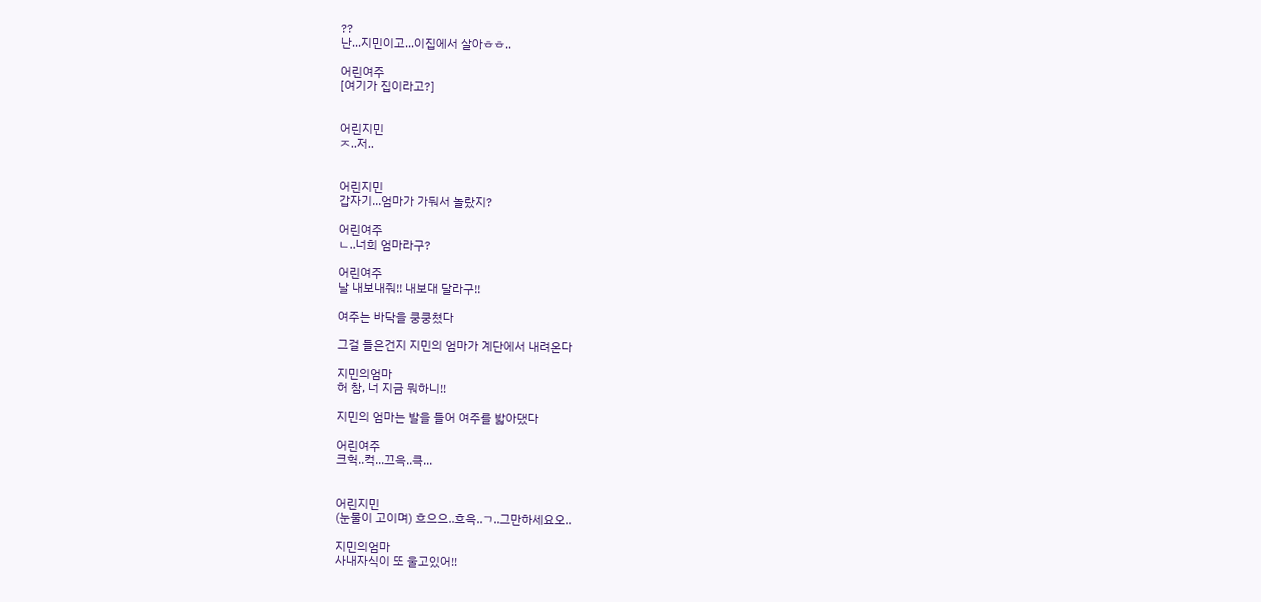??
난...지민이고...이집에서 살아ㅎㅎ..

어린여주
[여기가 집이라고?]


어린지민
ㅈ..저..


어린지민
갑자기...엄마가 가둬서 놀랐지?

어린여주
ㄴ..너희 엄마라구?

어린여주
날 내보내줘!! 내보대 달라구!!

여주는 바닥을 쿵쿵쳤다

그걸 들은건지 지민의 엄마가 계단에서 내려온다

지민의엄마
허 참, 너 지금 뭐하니!!

지민의 엄마는 발을 들어 여주를 밟아댔다

어린여주
크헉..컥...끄윽..큭...


어린지민
(눈물이 고이며) 흐으으..흐윽..ㄱ..그만하세요오..

지민의엄마
사내자식이 또 울고있어!!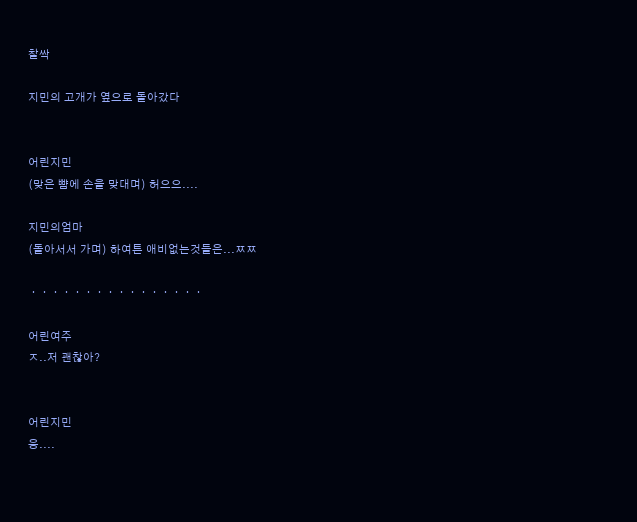찰싹

지민의 고개가 옆으로 돌아갔다


어린지민
(맞은 뺨에 손을 맞대며) 허으으....

지민의엄마
(돌아서서 가며) 하여튼 애비없는것들은...ㅉㅉ

ㆍㆍㆍㆍㆍㆍㆍㆍㆍㆍㆍㆍㆍㆍㆍㆍ

어린여주
ㅈ..저 괜찮아?


어린지민
응....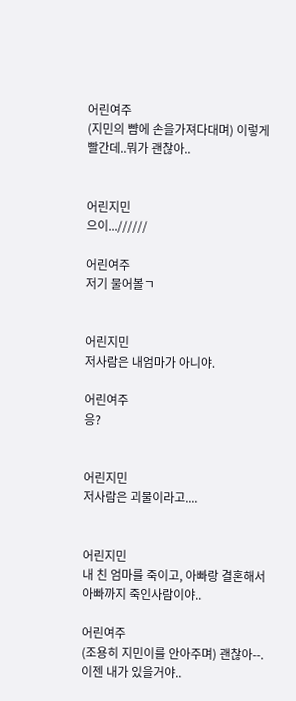어린여주
(지민의 뺨에 손을가져다대며) 이렇게 빨간데..뭐가 괜찮아..


어린지민
으이...//////

어린여주
저기 물어볼ㄱ


어린지민
저사람은 내엄마가 아니야.

어린여주
응?


어린지민
저사람은 괴물이라고....


어린지민
내 친 엄마를 죽이고, 아빠랑 결혼해서 아빠까지 죽인사람이야..

어린여주
(조용히 지민이를 안아주며) 괜찮아--. 이젠 내가 있을거야..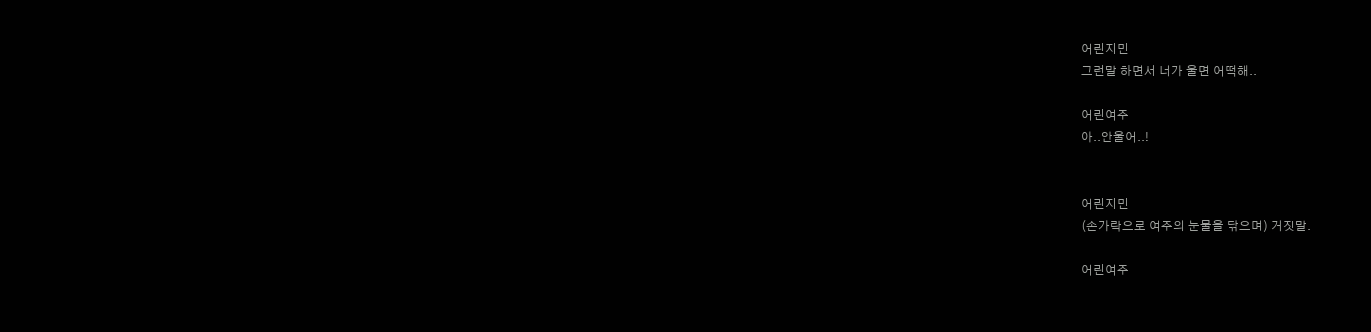어린지민
그런말 하면서 너가 울면 어떡해..

어린여주
아..안울어..!


어린지민
(손가락으로 여주의 눈물을 닦으며) 거짓말.

어린여주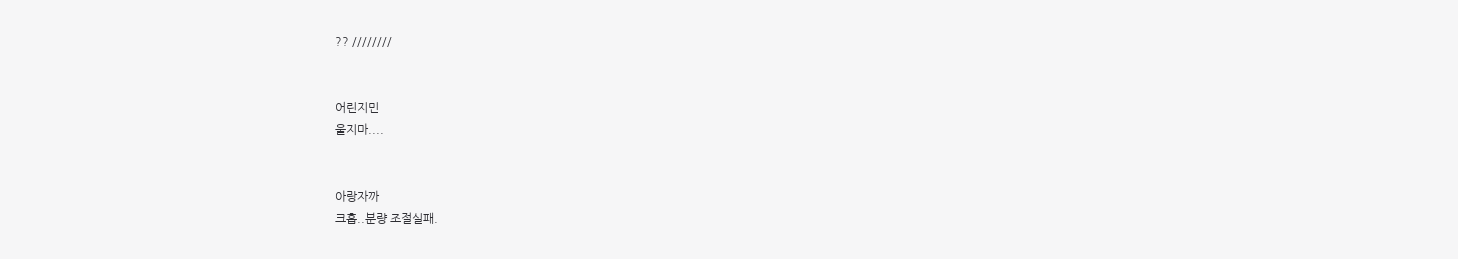?? ////////


어린지민
울지마....


아랑자까
크흡..분량 조절실패.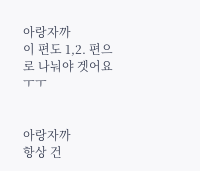아랑자까
이 편도 1,2. 편으로 나눠야 겟어요ㅜㅜ


아랑자까
항상 건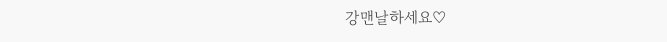강맨날하세요♡